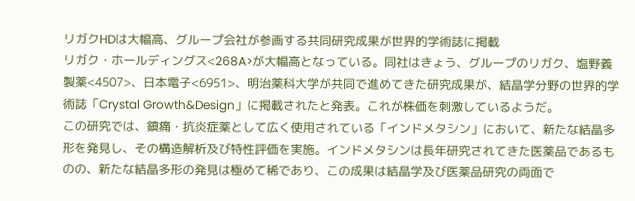リガクHDは大幅高、グループ会社が参画する共同研究成果が世界的学術誌に掲載
リガク・ホールディングス<268A>が大幅高となっている。同社はきょう、グループのリガク、塩野義製薬<4507>、日本電子<6951>、明治薬科大学が共同で進めてきた研究成果が、結晶学分野の世界的学術誌「Crystal Growth&Design」に掲載されたと発表。これが株価を刺激しているようだ。
この研究では、鎮痛・抗炎症薬として広く使用されている「インドメタシン」において、新たな結晶多形を発見し、その構造解析及び特性評価を実施。インドメタシンは長年研究されてきた医薬品であるものの、新たな結晶多形の発見は極めて稀であり、この成果は結晶学及び医薬品研究の両面で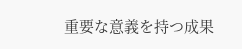重要な意義を持つ成果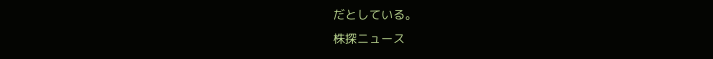だとしている。
株探ニュース